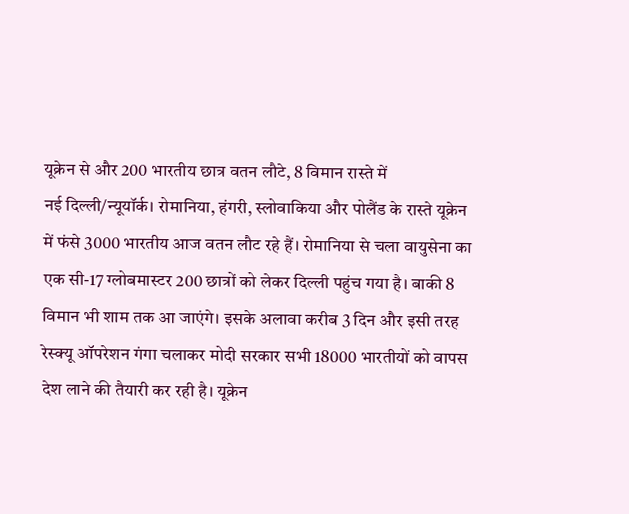यूक्रेन से और 200 भारतीय छात्र वतन लौटे, 8 विमान रास्ते में
नई दिल्ली/न्यूयॉर्क। रोमानिया, हंगरी, स्लोवाकिया और पोलैंड के रास्ते यूक्रेन में फंसे 3000 भारतीय आज वतन लौट रहे हैं। रोमानिया से चला वायुसेना का एक सी-17 ग्लोबमास्टर 200 छात्रों को लेकर दिल्ली पहुंच गया है। बाकी 8 विमान भी शाम तक आ जाएंगे। इसके अलावा करीब 3 दिन और इसी तरह रेस्क्यू ऑपरेशन गंगा चलाकर मोदी सरकार सभी 18000 भारतीयों को वापस देश लाने की तैयारी कर रही है। यूक्रेन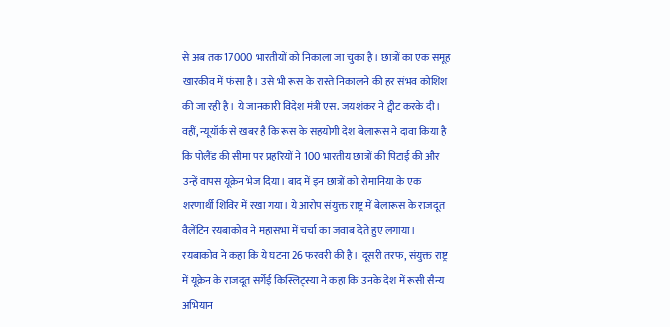से अब तक 17000 भारतीयों को निकाला जा चुका है। छात्रों का एक समूह खारकीव में फंसा है। उसे भी रूस के रास्ते निकालने की हर संभव कोशिश की जा रही है। ये जानकारी विदेश मंत्री एस. जयशंकर ने ट्वीट करके दी।
वहीं, न्यूयॉर्क से खबर है कि रूस के सहयोगी देश बेलारूस ने दावा किया है कि पोलैंड की सीमा पर प्रहरियों ने 100 भारतीय छात्रों की पिटाई की और उन्हें वापस यूक्रेन भेज दिया। बाद में इन छात्रों को रोमानिया के एक शरणार्थी शिविर में रखा गया। ये आरोप संयुक्त राष्ट्र में बेलारूस के राजदूत वैलेंटिन रयबाकोव ने महासभा में चर्चा का जवाब देते हुए लगाया। रयबाकोव ने कहा कि ये घटना 26 फरवरी की है। दूसरी तरफ, संयुक्त राष्ट्र में यूक्रेन के राजदूत सर्गेई किस्लिट्स्या ने कहा कि उनके देश में रूसी सैन्य अभियान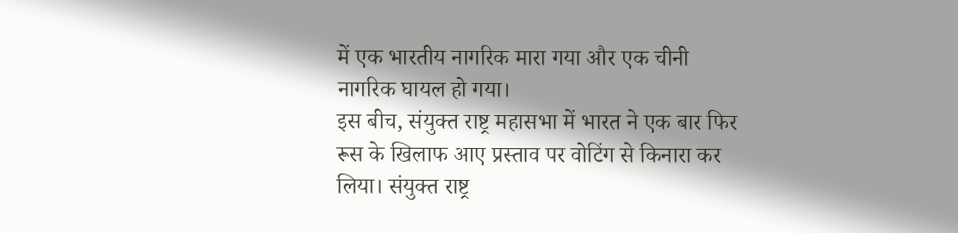में एक भारतीय नागरिक मारा गया और एक चीनी नागरिक घायल हो गया।
इस बीच, संयुक्त राष्ट्र महासभा में भारत ने एक बार फिर रूस के खिलाफ आए प्रस्ताव पर वोटिंग से किनारा कर लिया। संयुक्त राष्ट्र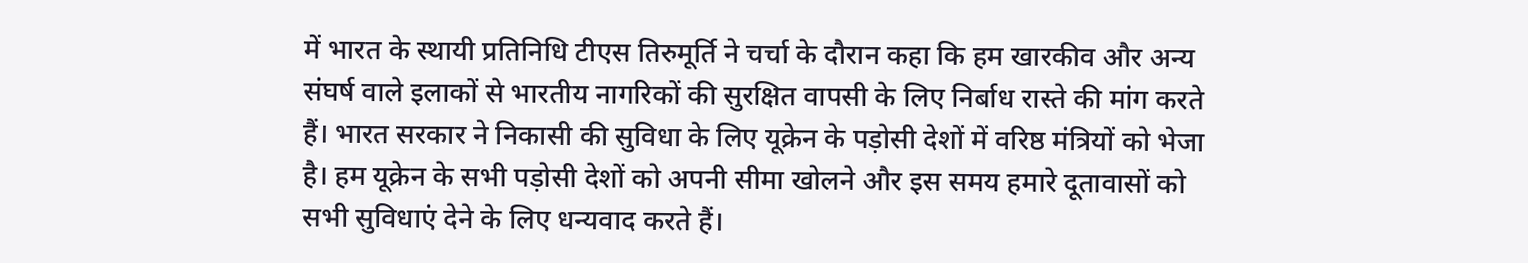में भारत के स्थायी प्रतिनिधि टीएस तिरुमूर्ति ने चर्चा के दौरान कहा कि हम खारकीव और अन्य संघर्ष वाले इलाकों से भारतीय नागरिकों की सुरक्षित वापसी के लिए निर्बाध रास्ते की मांग करते हैं। भारत सरकार ने निकासी की सुविधा के लिए यूक्रेन के पड़ोसी देशों में वरिष्ठ मंत्रियों को भेजा है। हम यूक्रेन के सभी पड़ोसी देशों को अपनी सीमा खोलने और इस समय हमारे दूतावासों को सभी सुविधाएं देने के लिए धन्यवाद करते हैं।